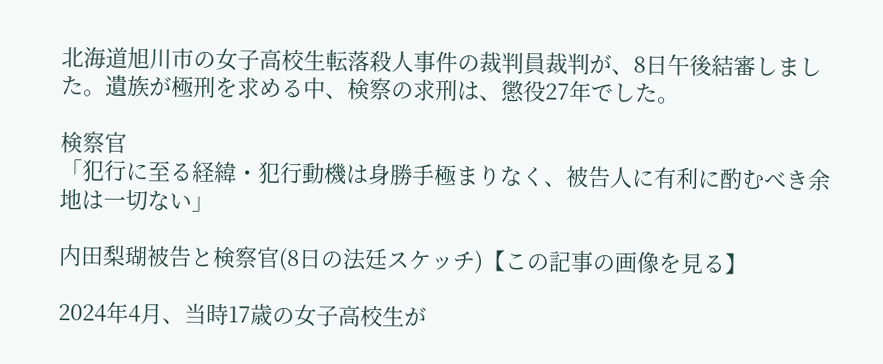北海道旭川市の女子高校生転落殺人事件の裁判員裁判が、8日午後結審しました。遺族が極刑を求める中、検察の求刑は、懲役27年でした。

検察官
「犯行に至る経緯・犯行動機は身勝手極まりなく、被告人に有利に酌むべき余地は一切ない」

内田梨瑚被告と検察官(8日の法廷スケッチ)【この記事の画像を見る】

2024年4月、当時17歳の女子高校生が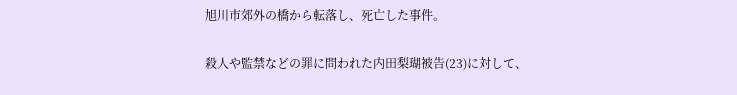旭川市郊外の橋から転落し、死亡した事件。

殺人や監禁などの罪に問われた内田梨瑚被告(23)に対して、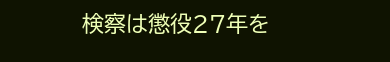検察は懲役27年を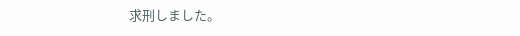求刑しました。